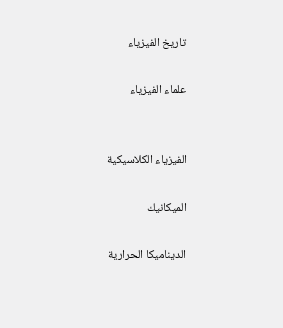تاريخ الفيزياء

علماء الفيزياء


الفيزياء الكلاسيكية

الميكانيك

الديناميكا الحرارية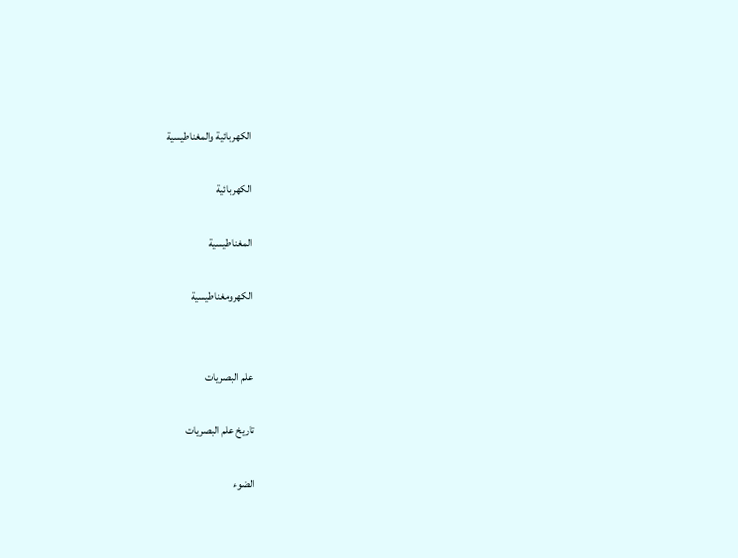الكهربائية والمغناطيسية

الكهربائية

المغناطيسية

الكهرومغناطيسية


علم البصريات

تاريخ علم البصريات

الضوء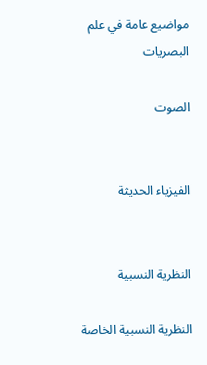مواضيع عامة في علم البصريات

الصوت


الفيزياء الحديثة


النظرية النسبية

النظرية النسبية الخاصة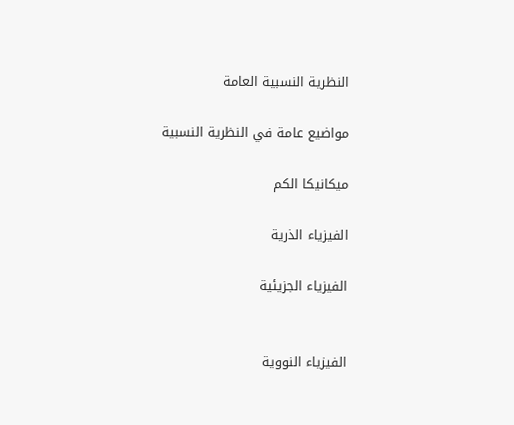النظرية النسبية العامة

مواضيع عامة في النظرية النسبية

ميكانيكا الكم

الفيزياء الذرية

الفيزياء الجزيئية


الفيزياء النووية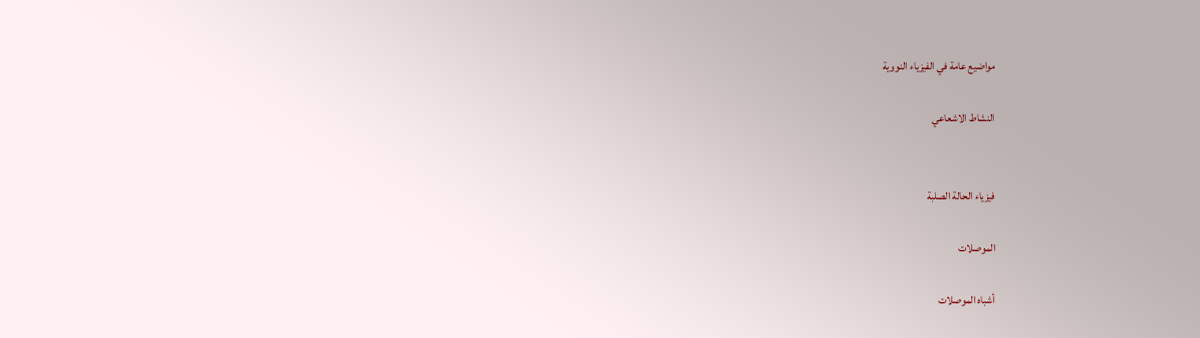مواضيع عامة في الفيزياء النووية

النشاط الاشعاعي


فيزياء الحالة الصلبة

الموصلات

أشباه الموصلات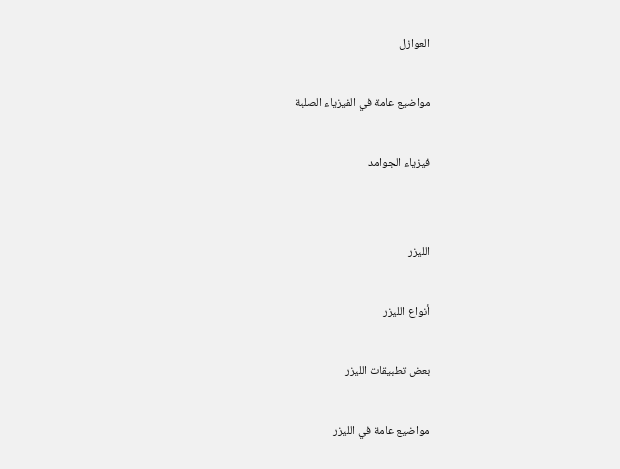العوازل

مواضيع عامة في الفيزياء الصلبة

فيزياء الجوامد


الليزر

أنواع الليزر

بعض تطبيقات الليزر

مواضيع عامة في الليزر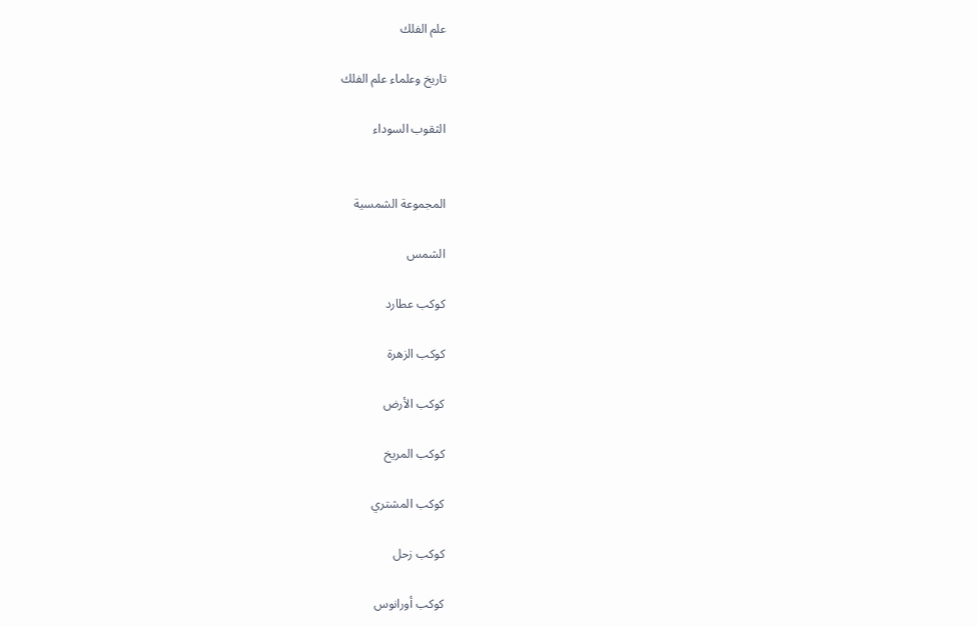علم الفلك

تاريخ وعلماء علم الفلك

الثقوب السوداء


المجموعة الشمسية

الشمس

كوكب عطارد

كوكب الزهرة

كوكب الأرض

كوكب المريخ

كوكب المشتري

كوكب زحل

كوكب أورانوس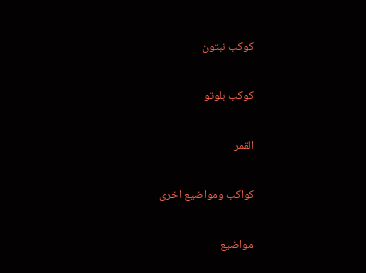كوكب نبتون

كوكب بلوتو

القمر

كواكب ومواضيع اخرى

مواضيع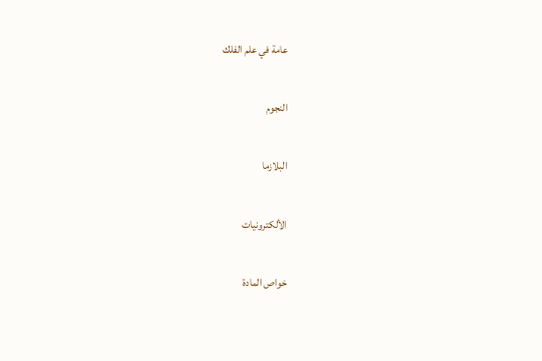عامة في علم الفلك

النجوم

البلازما

الألكترونيات

خواص المادة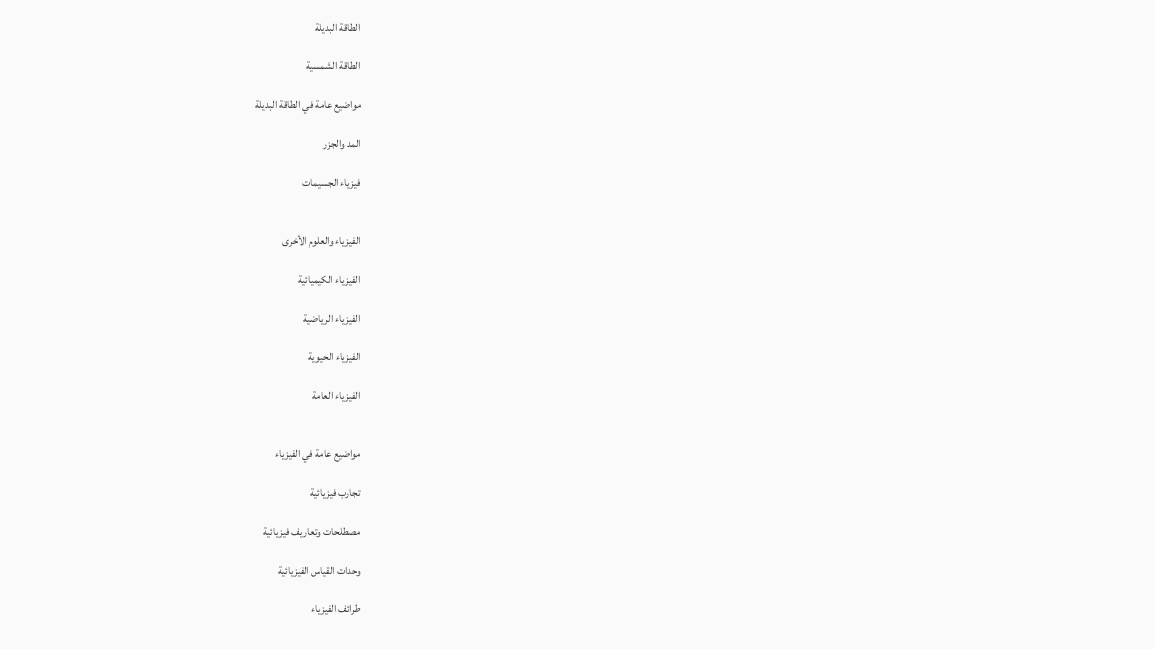الطاقة البديلة

الطاقة الشمسية

مواضيع عامة في الطاقة البديلة

المد والجزر

فيزياء الجسيمات


الفيزياء والعلوم الأخرى

الفيزياء الكيميائية

الفيزياء الرياضية

الفيزياء الحيوية

الفيزياء العامة


مواضيع عامة في الفيزياء

تجارب فيزيائية

مصطلحات وتعاريف فيزيائية

وحدات القياس الفيزيائية

طرائف الفيزياء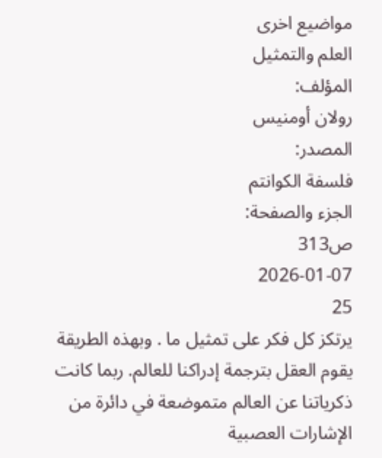مواضيع اخرى
العلم والتمثيل
المؤلف:
رولان أومنيس
المصدر:
فلسفة الكوانتم
الجزء والصفحة:
ص313
2026-01-07
25
يرتكز كل فكر على تمثيل ما . وبهذه الطريقة يقوم العقل بترجمة إدراكنا للعالم. ربما كانت ذكرياتنا عن العالم متموضعة في دائرة من الإشارات العصبية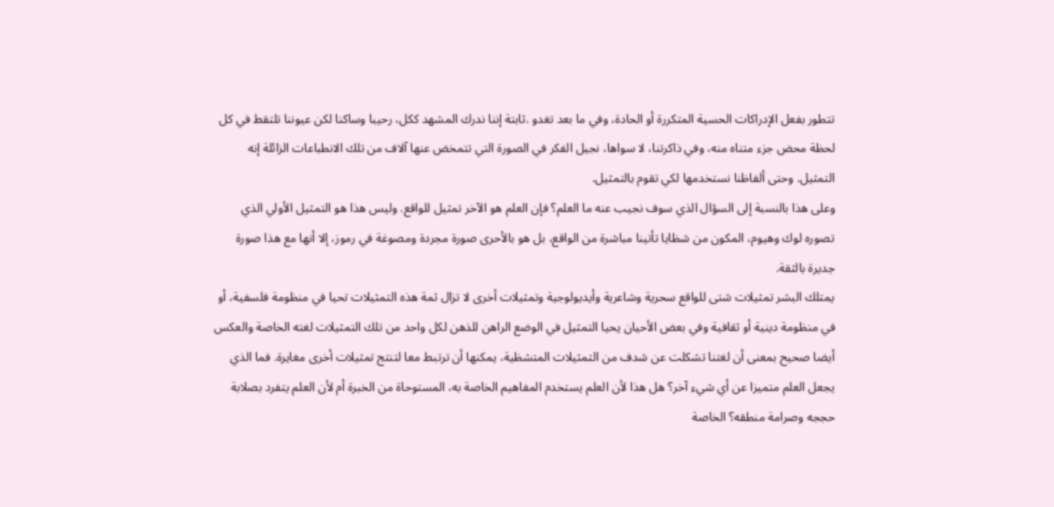تتطور بفعل الإدراكات الحسية المتكررة أو الحادة، وفي ما بعد تغدو .ثابتة إننا ندرك المشهد ككل، رحيبا وساكنا لكن عيوننا تلتقط في كل لحظة محض جزء متناه منه، وفي ذاكرتنا، لا سواها، نجيل الفكر في الصورة التي تتمخض عنها آلاف من تلك الانطباعات الزائلة إنه التمثيل. وحتى ألفاظنا نستخدمها لكي تقوم بالتمثيل.
وعلى هذا بالنسبة إلى السؤال الذي سوف نجيب عنه ما العلم؟ فإن العلم هو الآخر تمثيل للواقع. وليس هذا هو التمثيل الأولي الذي تصوره لوك وهيوم، المكون من شظايا تأتينا مباشرة من الواقع، بل هو بالأحرى صورة مجردة ومصوغة في رموز، إلا أنها مع هذا صورة جديرة بالثقة.
يمتلك البشر تمثيلات شتى للواقع سحرية وشاعرية وأيديولوجية وتمثيلات أخرى لا تزال ثمة هذه التمثيلات تحيا في منظومة فلسفية، أو في منظومة دينية أو ثقافية وفي بعض الأحيان يحيا التمثيل في الوضع الراهن للذهن لكل واحد من تلك التمثيلات لغته الخاصة والعكس أيضا صحيح بمعنى أن لغتنا تشكلت عن شدف من التمثيلات المتشظية، يمكنها أن ترتبط معا لتنتج تمثيلات أخرى مغايرة. فما الذي يجعل العلم متميزا عن أي شيء آخر؟ هل هذا لأن العلم يستخدم المفاهيم الخاصة به، المستوحاة من الخبرة أم لأن العلم يتفرد بصلابة حججه وصرامة منطقه؟ الخاصة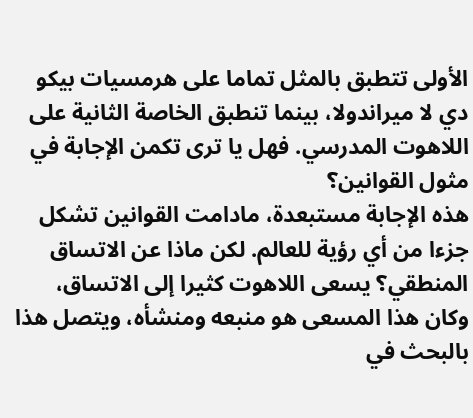الأولى تتطبق بالمثل تماما على هرمسيات بيكو دي لا ميراندولا، بينما تنطبق الخاصة الثانية على اللاهوت المدرسي. فهل يا ترى تكمن الإجابة في مثول القوانين؟
هذه الإجابة مستبعدة، مادامت القوانين تشكل جزءا من أي رؤية للعالم. لكن ماذا عن الاتساق المنطقي؟ يسعى اللاهوت كثيرا إلى الاتساق، وكان هذا المسعى هو منبعه ومنشأه، ويتصل هذا بالبحث في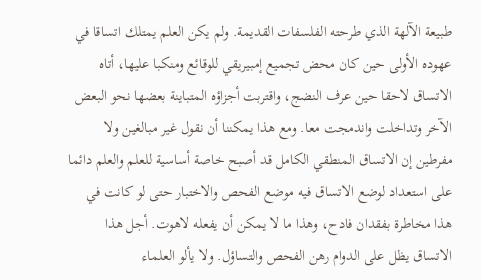طبيعة الآلهة الذي طرحته الفلسفات القديمة. ولم يكن العلم يمتلك اتساقا في عهوده الأولى حين كان محض تجميع إمبيريقي للوقائع ومنكبا عليها، أتاه الاتساق لاحقا حين عرف النضج، واقتربت أجزاؤه المتباينة بعضها نحو البعض الآخر وتداخلت واندمجت معا. ومع هذا يمكننا أن نقول غير مبالغين ولا مفرطين إن الاتساق المنطقي الكامل قد أصبح خاصة أساسية للعلم والعلم دائما على استعداد لوضع الاتساق فيه موضع الفحص والاختبار حتى لو كانت في هذا مخاطرة بفقدان فادح، وهذا ما لا يمكن أن يفعله لاهوت. أجل هذا الاتساق يظل على الدوام رهن الفحص والتساؤل. ولا يألو العلماء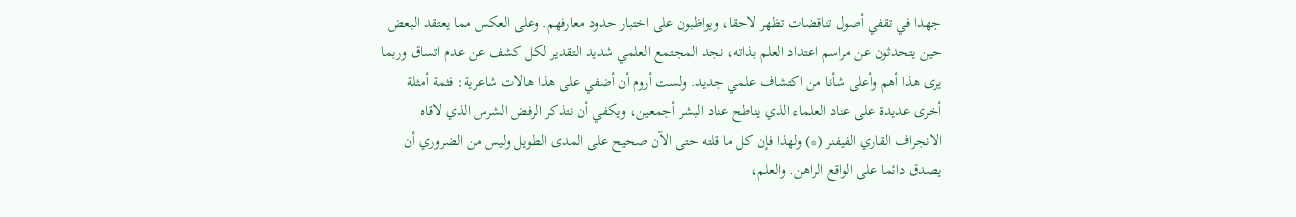جهدا في تقفي أصول تناقضات تظهر لاحقا، ويواظبون على اختبار حدود معارفهم. وعلى العكس مما يعتقد البعض حين يتحدثون عن مراسم اعتداد العلم بذاته، نجد المجتمع العلمي شديد التقدير لكل كشف عن عدم اتساق وربما يرى هذا أهم وأعلى شأنا من اكتشاف علمي جديد. ولست أروم أن أضفي على هذا هالات شاعرية: فثمة أمثلة أخرى عديدة على عناد العلماء الذي يناطح عناد البشر أجمعين، ويكفي أن نتذكر الرفض الشرس الذي لاقاه الانجراف القاري الفيفنر (*) ولهذا فإن كل ما قلته حتى الآن صحيح على المدى الطويل وليس من الضروري أن يصدق دائما على الواقع الراهن. والعلم،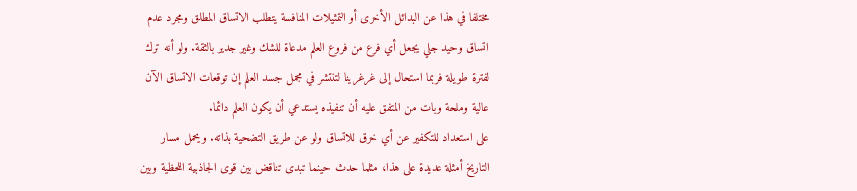مختلفا في هذا عن البدائل الأخرى أو التمثيلات المنافسة يتطلب الاتساق المطلق ومجرد عدم اتساق وحيد جلي يجعل أي فرع من فروع العلم مدعاة للشك وغير جدير بالثقة. ولو أنه ترك لفترة طويلة فربما استحال إلى غرغرينا لتنتشر في مجمل جسد العلم إن توقعات الاتساق الآن عالية وملحة وبات من المتفق عليه أن تنفيذه يستدعي أن يكون العلم دائما.
على استعداد للتكفير عن أي خرق للاتساق ولو عن طريق التضحية بذاته. ويحمل مسار التاريخ أمثلة عديدة على هذا، مثلما حدث حينما تبدى تناقض بين قوى الجاذبية اللحظية وبين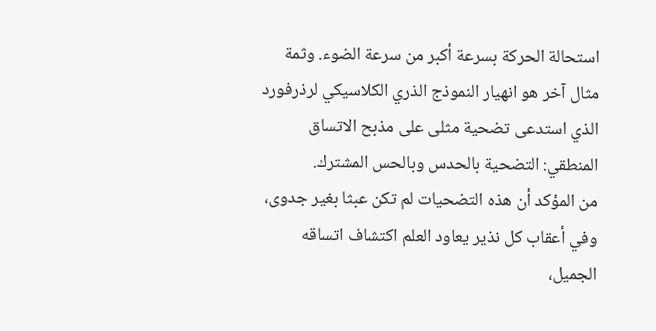استحالة الحركة بسرعة أكبر من سرعة الضوء. وثمة مثال آخر هو انهيار النموذج الذري الكلاسيكي لرذرفورد الذي استدعى تضحية مثلى على مذبح الاتساق المنطقي: التضحية بالحدس وبالحس المشترك.
من المؤكد أن هذه التضحيات لم تكن عبثا بغير جدوى، وفي أعقاب كل نذير يعاود العلم اكتشاف اتساقه الجميل،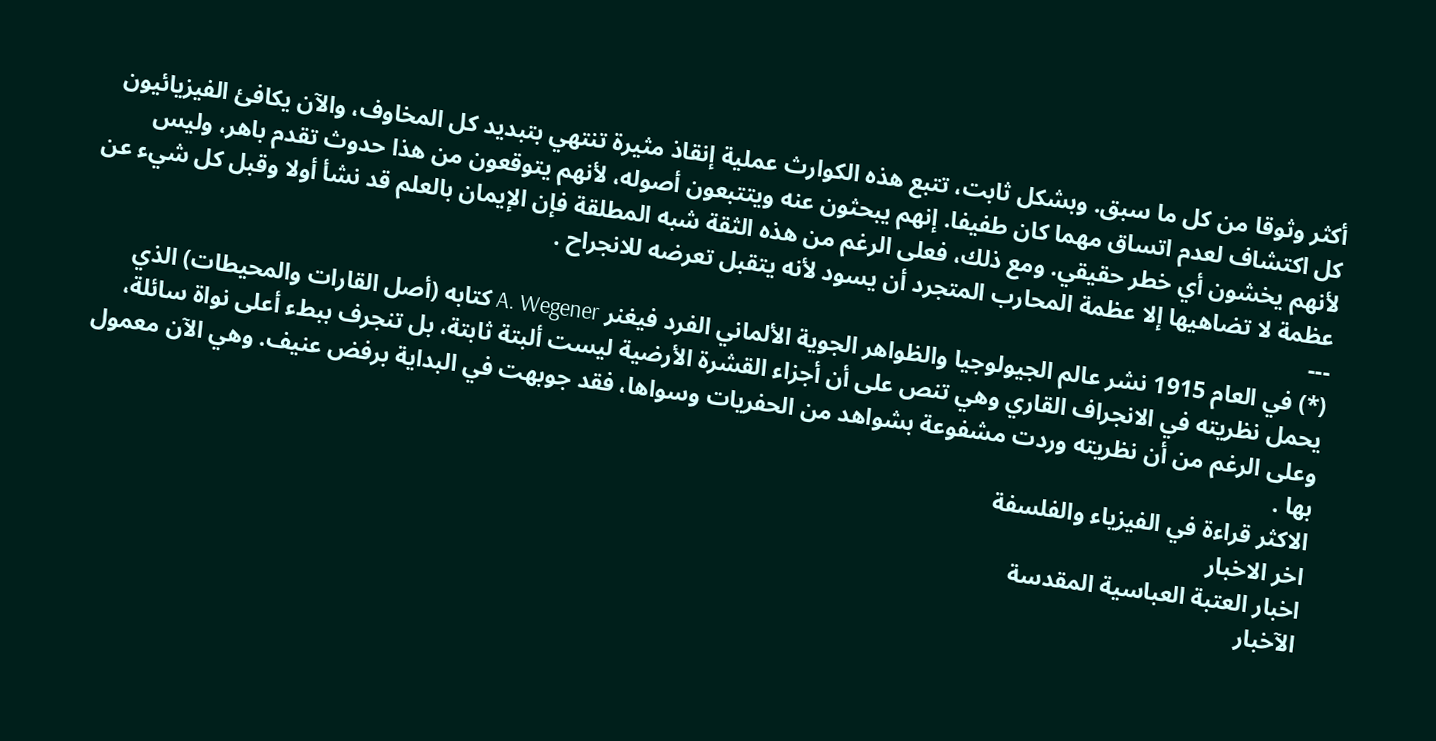أكثر وثوقا من كل ما سبق. وبشكل ثابت، تتبع هذه الكوارث عملية إنقاذ مثيرة تنتهي بتبديد كل المخاوف، والآن يكافئ الفيزيائيون كل اكتشاف لعدم اتساق مهما كان طفيفا. إنهم يبحثون عنه ويتتبعون أصوله، لأنهم يتوقعون من هذا حدوث تقدم باهر، وليس لأنهم يخشون أي خطر حقيقي. ومع ذلك، فعلى الرغم من هذه الثقة شبه المطلقة فإن الإيمان بالعلم قد نشأ أولا وقبل كل شيء عن عظمة لا تضاهيها إلا عظمة المحارب المتجرد أن يسود لأنه يتقبل تعرضه للانجراح .
---
(*) في العام 1915 نشر عالم الجيولوجيا والظواهر الجوية الألماني الفرد فيغنر A. Wegener كتابه (أصل القارات والمحيطات) الذي يحمل نظريته في الانجراف القاري وهي تنص على أن أجزاء القشرة الأرضية ليست ألبتة ثابتة، بل تنجرف ببطء أعلى نواة سائلة، وعلى الرغم من أن نظريته وردت مشفوعة بشواهد من الحفريات وسواها، فقد جوبهت في البداية برفض عنيف. وهي الآن معمول بها .
الاكثر قراءة في الفيزياء والفلسفة
اخر الاخبار
اخبار العتبة العباسية المقدسة
الآخبار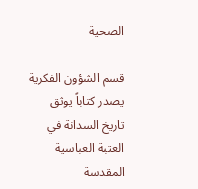الصحية

قسم الشؤون الفكرية يصدر كتاباً يوثق تاريخ السدانة في العتبة العباسية المقدسة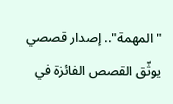"المهمة".. إصدار قصصي يوثّق القصص الفائزة في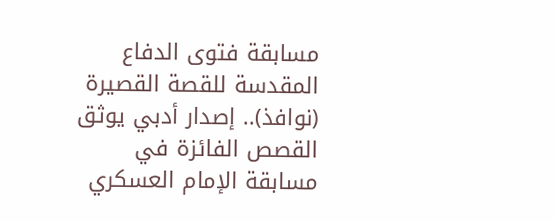مسابقة فتوى الدفاع المقدسة للقصة القصيرة
(نوافذ).. إصدار أدبي يوثق القصص الفائزة في مسابقة الإمام العسكري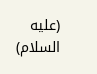(عليه السلام)